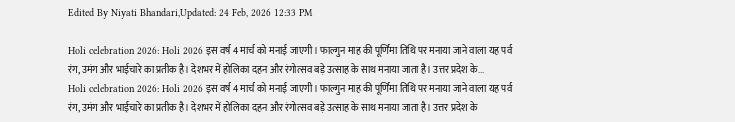Edited By Niyati Bhandari,Updated: 24 Feb, 2026 12:33 PM

Holi celebration 2026: Holi 2026 इस वर्ष 4 मार्च को मनाई जाएगी। फाल्गुन माह की पूर्णिमा तिथि पर मनाया जाने वाला यह पर्व रंग, उमंग और भाईचारे का प्रतीक है। देशभर में होलिका दहन और रंगोत्सव बड़े उत्साह के साथ मनाया जाता है। उत्तर प्रदेश के...
Holi celebration 2026: Holi 2026 इस वर्ष 4 मार्च को मनाई जाएगी। फाल्गुन माह की पूर्णिमा तिथि पर मनाया जाने वाला यह पर्व रंग, उमंग और भाईचारे का प्रतीक है। देशभर में होलिका दहन और रंगोत्सव बड़े उत्साह के साथ मनाया जाता है। उत्तर प्रदेश के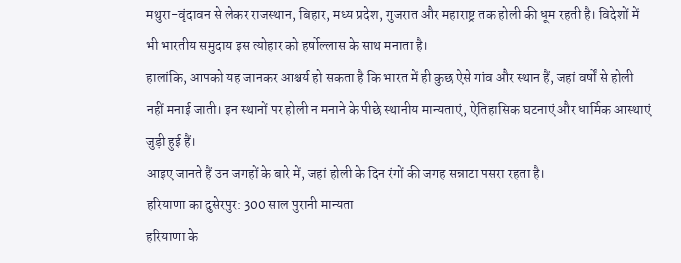मथुरा-वृंदावन से लेकर राजस्थान, बिहार, मध्य प्रदेश, गुजरात और महाराष्ट्र तक होली की धूम रहती है। विदेशों में भी भारतीय समुदाय इस त्योहार को हर्षोल्लास के साथ मनाता है।
हालांकि, आपको यह जानकर आश्चर्य हो सकता है कि भारत में ही कुछ ऐसे गांव और स्थान हैं, जहां वर्षों से होली नहीं मनाई जाती। इन स्थानों पर होली न मनाने के पीछे स्थानीय मान्यताएं, ऐतिहासिक घटनाएं और धार्मिक आस्थाएं जुड़ी हुई हैं।
आइए जानते हैं उन जगहों के बारे में, जहां होली के दिन रंगों की जगह सन्नाटा पसरा रहता है।
हरियाणा का दुसेरपुर: 300 साल पुरानी मान्यता
हरियाणा के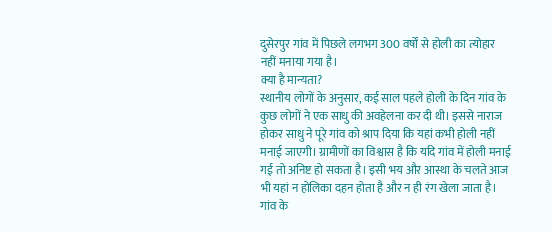दुसेरपुर गांव में पिछले लगभग 300 वर्षों से होली का त्योहार नहीं मनाया गया है।
क्या है मान्यता?
स्थानीय लोगों के अनुसार, कई साल पहले होली के दिन गांव के कुछ लोगों ने एक साधु की अवहेलना कर दी थी। इससे नाराज होकर साधु ने पूरे गांव को श्राप दिया कि यहां कभी होली नहीं मनाई जाएगी। ग्रामीणों का विश्वास है कि यदि गांव में होली मनाई गई तो अनिष्ट हो सकता है। इसी भय और आस्था के चलते आज भी यहां न होलिका दहन होता है और न ही रंग खेला जाता है। गांव के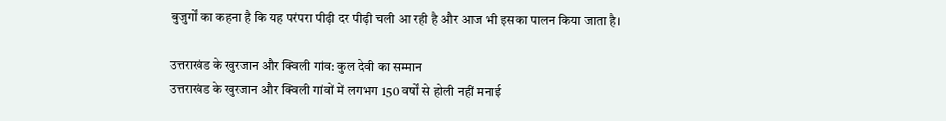बुजुर्गों का कहना है कि यह परंपरा पीढ़ी दर पीढ़ी चली आ रही है और आज भी इसका पालन किया जाता है।

उत्तराखंड के खुरजान और क्विली गांव: कुल देवी का सम्मान
उत्तराखंड के खुरजान और क्विली गांवों में लगभग 150 वर्षों से होली नहीं मनाई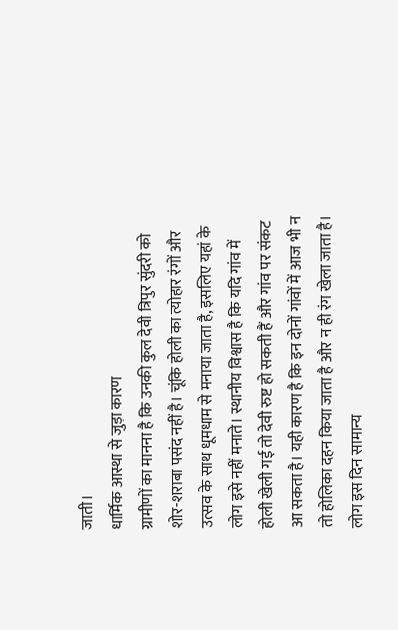जाती।
धार्मिक आस्था से जुड़ा कारण
ग्रामीणों का मानना है कि उनकी कुल देवी त्रिपुर सुंदरी को शोर-शराबा पसंद नहीं है। चूंकि होली का त्योहार रंगों और उत्सव के साथ धूमधाम से मनाया जाता है, इसलिए यहां के लोग इसे नहीं मनाते। स्थानीय विश्वास है कि यदि गांव में होली खेली गई तो देवी रुष्ट हो सकती हैं और गांव पर संकट आ सकता है। यही कारण है कि इन दोनों गांवों में आज भी न तो होलिका दहन किया जाता है और न ही रंग खेला जाता है। लोग इस दिन सामान्य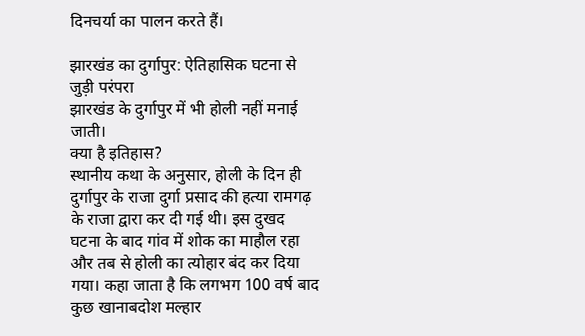दिनचर्या का पालन करते हैं।

झारखंड का दुर्गापुर: ऐतिहासिक घटना से जुड़ी परंपरा
झारखंड के दुर्गापुर में भी होली नहीं मनाई जाती।
क्या है इतिहास?
स्थानीय कथा के अनुसार, होली के दिन ही दुर्गापुर के राजा दुर्गा प्रसाद की हत्या रामगढ़ के राजा द्वारा कर दी गई थी। इस दुखद घटना के बाद गांव में शोक का माहौल रहा और तब से होली का त्योहार बंद कर दिया गया। कहा जाता है कि लगभग 100 वर्ष बाद कुछ खानाबदोश मल्हार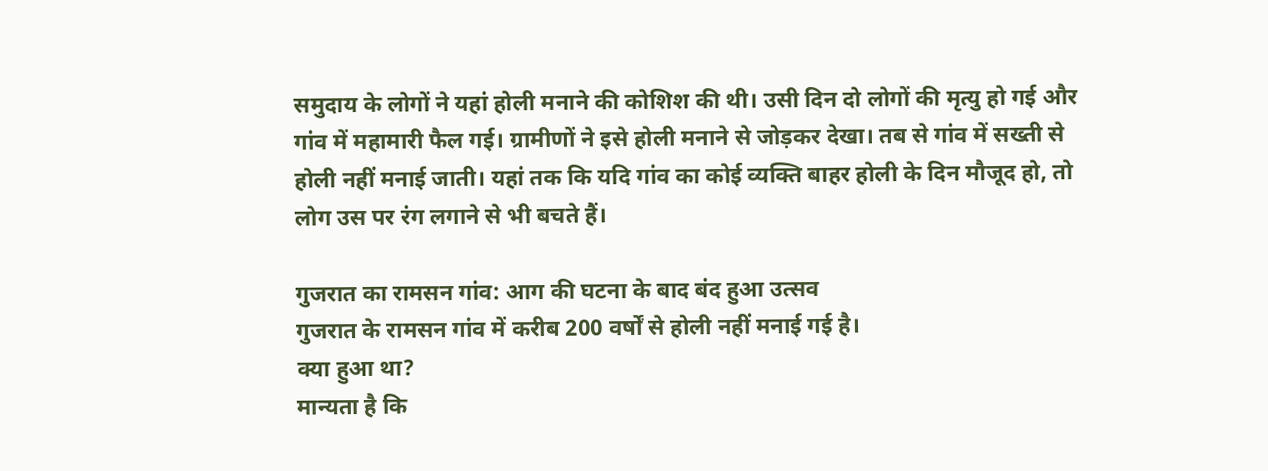समुदाय के लोगों ने यहां होली मनाने की कोशिश की थी। उसी दिन दो लोगों की मृत्यु हो गई और गांव में महामारी फैल गई। ग्रामीणों ने इसे होली मनाने से जोड़कर देखा। तब से गांव में सख्ती से होली नहीं मनाई जाती। यहां तक कि यदि गांव का कोई व्यक्ति बाहर होली के दिन मौजूद हो, तो लोग उस पर रंग लगाने से भी बचते हैं।

गुजरात का रामसन गांव: आग की घटना के बाद बंद हुआ उत्सव
गुजरात के रामसन गांव में करीब 200 वर्षों से होली नहीं मनाई गई है।
क्या हुआ था?
मान्यता है कि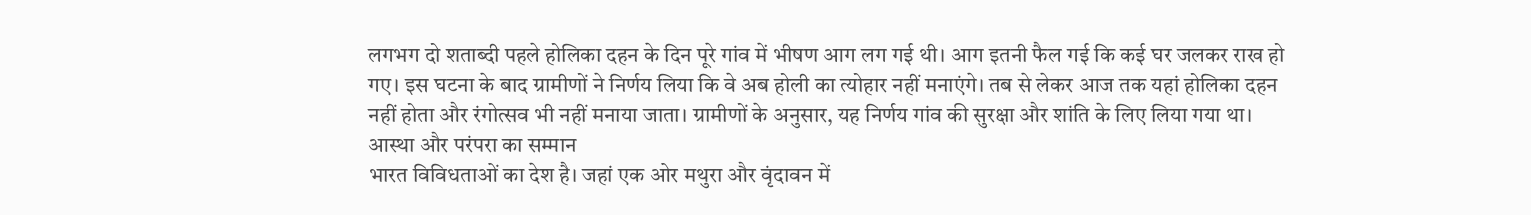लगभग दो शताब्दी पहले होलिका दहन के दिन पूरे गांव में भीषण आग लग गई थी। आग इतनी फैल गई कि कई घर जलकर राख हो गए। इस घटना के बाद ग्रामीणों ने निर्णय लिया कि वे अब होली का त्योहार नहीं मनाएंगे। तब से लेकर आज तक यहां होलिका दहन नहीं होता और रंगोत्सव भी नहीं मनाया जाता। ग्रामीणों के अनुसार, यह निर्णय गांव की सुरक्षा और शांति के लिए लिया गया था।
आस्था और परंपरा का सम्मान
भारत विविधताओं का देश है। जहां एक ओर मथुरा और वृंदावन में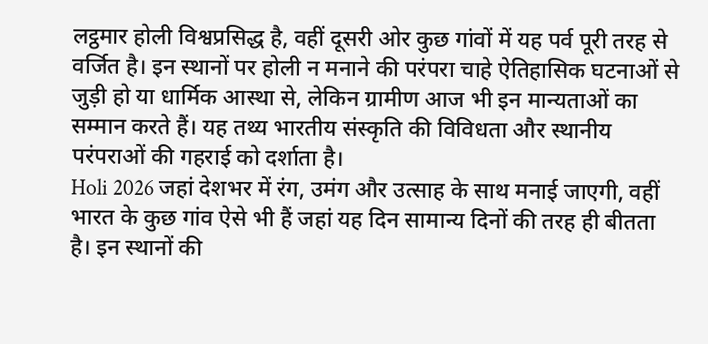लट्ठमार होली विश्वप्रसिद्ध है, वहीं दूसरी ओर कुछ गांवों में यह पर्व पूरी तरह से वर्जित है। इन स्थानों पर होली न मनाने की परंपरा चाहे ऐतिहासिक घटनाओं से जुड़ी हो या धार्मिक आस्था से, लेकिन ग्रामीण आज भी इन मान्यताओं का सम्मान करते हैं। यह तथ्य भारतीय संस्कृति की विविधता और स्थानीय परंपराओं की गहराई को दर्शाता है।
Holi 2026 जहां देशभर में रंग, उमंग और उत्साह के साथ मनाई जाएगी, वहीं भारत के कुछ गांव ऐसे भी हैं जहां यह दिन सामान्य दिनों की तरह ही बीतता है। इन स्थानों की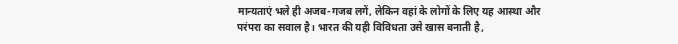मान्यताएं भले ही अजब-गजब लगें, लेकिन वहां के लोगों के लिए यह आस्था और परंपरा का सवाल है। भारत की यही विविधता उसे खास बनाती है,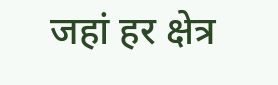जहां हर क्षेत्र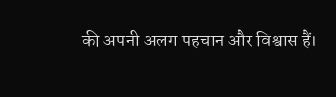की अपनी अलग पहचान और विश्वास हैं।